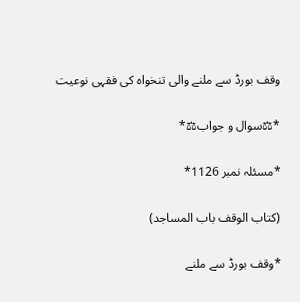وقف بورڈ سے ملنے والی تنخواہ کی فقہی نوعیت

*⚖سوال و جواب⚖*

*مسئلہ نمبر 1126*

(کتاب الوقف باب المساجد)

*وقف بورڈ سے ملنے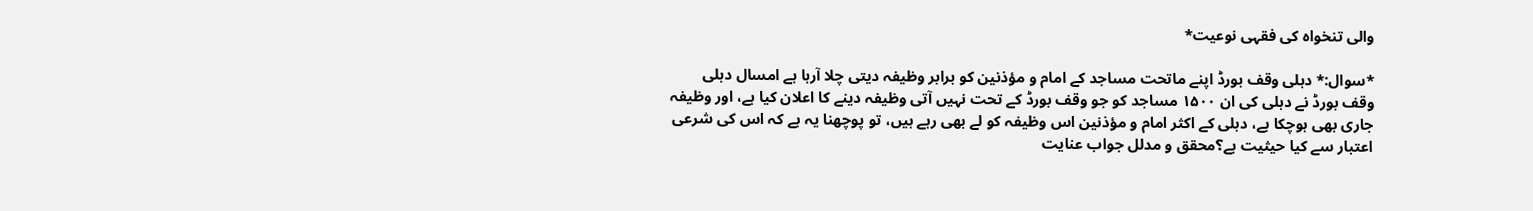والی تنخواہ کی فقہی نوعیت*

*سوال:* دہلی وقف بورڈ اپنے ماتحت مساجد کے امام و مؤذنین کو برابر وظیفہ دیتی چلا آرہا ہے امسال دہلی وقف بورڈ نے دہلی کی ان ۱۵۰۰ مساجد کو جو وقف بورڈ کے تحت نہیں آتی وظیفہ دینے کا اعلان کیا ہے، اور وظیفہ جاری بھی ہوچکا ہے، دہلی کے اکثر امام و مؤذنین اس وظیفہ کو لے بھی رہے ہیں، تو پوچھنا یہ ہے کہ اس کی شرعی اعتبار سے کیا حیثیت ہے؟محقق و مدلل جواب عنایت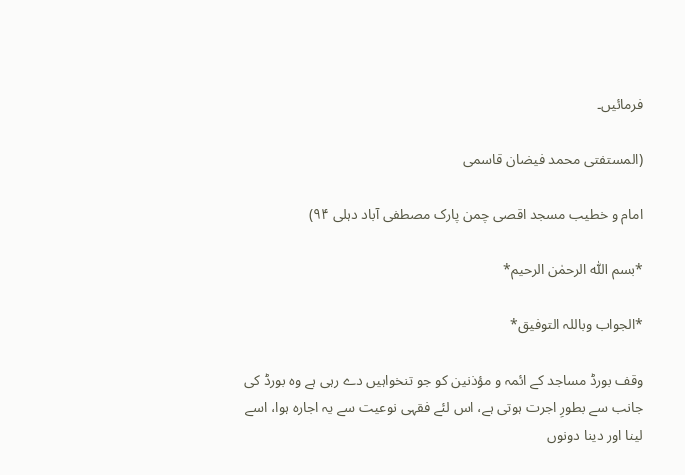فرمائیں۔

(المستفتی محمد فیضان قاسمی

امام و خطیب مسجد اقصی چمن پارک مصطفی آباد دہلی ۹۴)

*بسم اللّٰہ الرحمٰن الرحیم*

*الجواب وباللہ التوفیق*

وقف بورڈ مساجد کے ائمہ و مؤذنین کو جو تنخواہیں دے رہی ہے وہ بورڈ کی جانب سے بطورِ اجرت ہوتی ہے، اس لئے فقہی نوعیت سے یہ اجارہ ہوا، اسے لینا اور دینا دونوں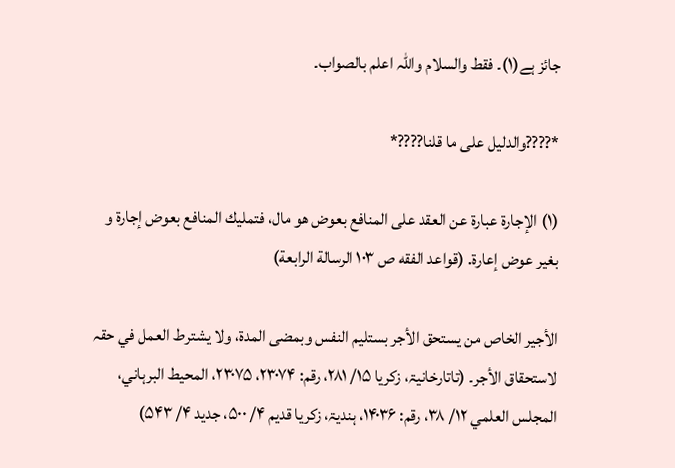جائز ہے(١)۔ فقط والسلام واللہ اعلم بالصواب۔

*????والدليل على ما قلنا????*

(١) الإجارة عبارة عن العقد على المنافع بعوض هو مال، فتمليك المنافع بعوض إجارة و بغير عوض إعارة. (قواعد الفقه ص ١٠٣ الرسالة الرابعة)

الأجیر الخاص من یستحق الأجر بستلیم النفس وبمضی المدۃ، ولا یشترط العمل في حقہ لاستحقاق الأجر۔ (تاتارخانیۃ، زکریا ۱۵/ ۲۸۱، رقم: ۲۳۰۷۴، ۲۳۰۷۵، المحیط البرہاني، المجلس العلمي ۱۲/ ۳۸، رقم: ۱۴۰۳۶، ہندیۃ، زکریا قدیم ۴/ ۵۰۰، جدید ۴/ ۵۴۳)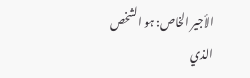الأجیر الخاص: ہو الشخص الذي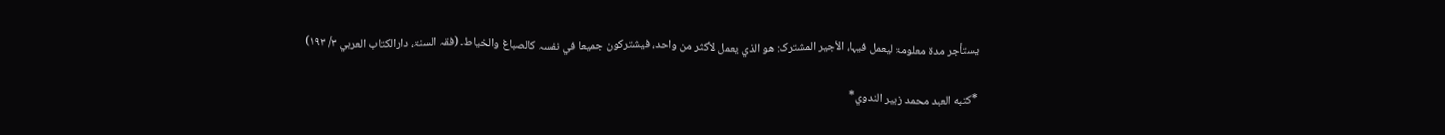یستأجر مدۃ معلومۃ لیعمل فیہا، الأجیر المشترک: هو الذي یعمل لأکثر من واحد، فیشترکون جمیعا في نفسہ کالصباغ والخیاط۔ (فقہ السنۃ، دارالکتاب العربي ۳/ ۱۹۳)

*كتبه العبد محمد زبير الندوي*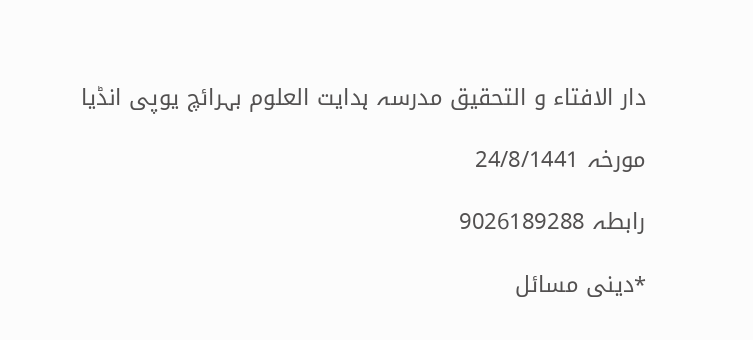دار الافتاء و التحقیق مدرسہ ہدایت العلوم بہرائچ یوپی انڈیا

مورخہ 24/8/1441

رابطہ 9026189288

*دینی مسائل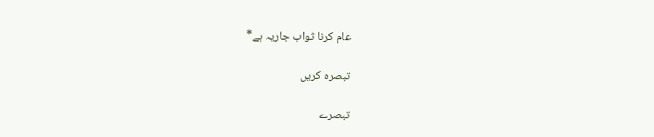عام کرنا ثواب جاریہ ہے*

تبصرہ کریں

تبصرے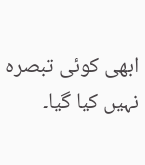ابھی کوئی تبصرہ نہیں کیا گیا۔